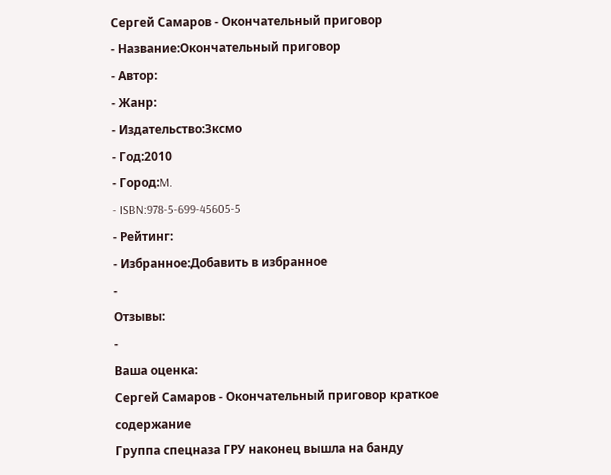Сергей Самаров - Окончательный приговор
- Название:Окончательный приговор
- Автор:
- Жанр:
- Издательство:Зксмо
- Год:2010
- Город:M.
- ISBN:978-5-699-45605-5
- Рейтинг:
- Избранное:Добавить в избранное
-
Отзывы:
-
Ваша оценка:
Сергей Самаров - Окончательный приговор краткое содержание
Группа спецназа ГРУ наконец вышла на банду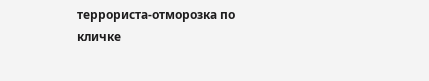террориста-отморозка по кличке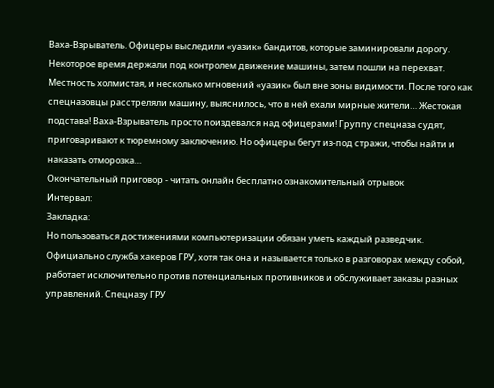Ваха-Взрыватель. Офицеры выследили «уазик» бандитов, которые заминировали дорогу. Некоторое время держали под контролем движение машины, затем пошли на перехват. Местность холмистая, и несколько мгновений «уазик» был вне зоны видимости. После того как спецназовцы расстреляли машину, выяснилось, что в ней ехали мирные жители… Жестокая подстава! Ваха-Взрыватель просто поиздевался над офицерами! Группу спецназа судят, приговаривают к тюремному заключению. Но офицеры бегут из-под стражи, чтобы найти и наказать отморозка…
Окончательный приговор - читать онлайн бесплатно ознакомительный отрывок
Интервал:
Закладка:
Но пользоваться достижениями компьютеризации обязан уметь каждый разведчик. Официально служба хакеров ГРУ, хотя так она и называется только в разговорах между собой, работает исключительно против потенциальных противников и обслуживает заказы разных управлений. Спецназу ГРУ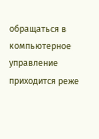обращаться в компьютерное управление приходится реже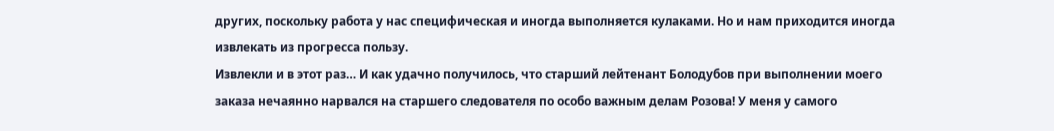других, поскольку работа у нас специфическая и иногда выполняется кулаками. Но и нам приходится иногда извлекать из прогресса пользу.
Извлекли и в этот раз… И как удачно получилось, что старший лейтенант Болодубов при выполнении моего заказа нечаянно нарвался на старшего следователя по особо важным делам Розова! У меня у самого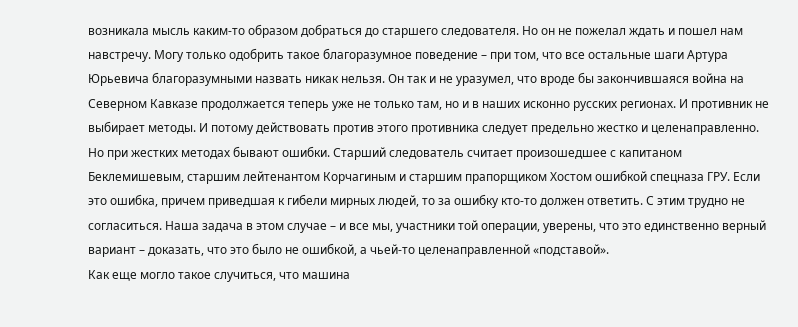возникала мысль каким‑то образом добраться до старшего следователя. Но он не пожелал ждать и пошел нам навстречу. Могу только одобрить такое благоразумное поведение – при том, что все остальные шаги Артура Юрьевича благоразумными назвать никак нельзя. Он так и не уразумел, что вроде бы закончившаяся война на Северном Кавказе продолжается теперь уже не только там, но и в наших исконно русских регионах. И противник не выбирает методы. И потому действовать против этого противника следует предельно жестко и целенаправленно. Но при жестких методах бывают ошибки. Старший следователь считает произошедшее с капитаном Беклемишевым, старшим лейтенантом Корчагиным и старшим прапорщиком Хостом ошибкой спецназа ГРУ. Если это ошибка, причем приведшая к гибели мирных людей, то за ошибку кто‑то должен ответить. С этим трудно не согласиться. Наша задача в этом случае – и все мы, участники той операции, уверены, что это единственно верный вариант – доказать, что это было не ошибкой, а чьей‑то целенаправленной «подставой».
Как еще могло такое случиться, что машина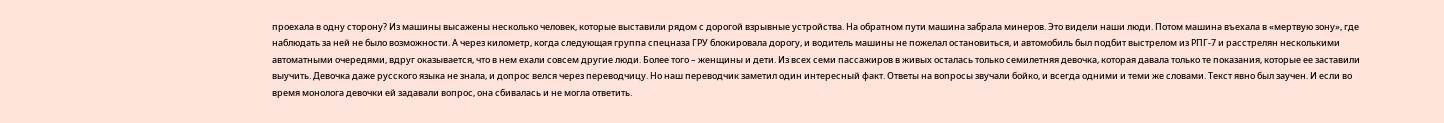проехала в одну сторону? Из машины высажены несколько человек, которые выставили рядом с дорогой взрывные устройства. На обратном пути машина забрала минеров. Это видели наши люди. Потом машина въехала в «мертвую зону», где наблюдать за ней не было возможности. А через километр, когда следующая группа спецназа ГРУ блокировала дорогу, и водитель машины не пожелал остановиться, и автомобиль был подбит выстрелом из РПГ-7 и расстрелян несколькими автоматными очередями, вдруг оказывается, что в нем ехали совсем другие люди. Более того – женщины и дети. Из всех семи пассажиров в живых осталась только семилетняя девочка, которая давала только те показания, которые ее заставили выучить. Девочка даже русского языка не знала, и допрос велся через переводчицу. Но наш переводчик заметил один интересный факт. Ответы на вопросы звучали бойко, и всегда одними и теми же словами. Текст явно был заучен. И если во время монолога девочки ей задавали вопрос, она сбивалась и не могла ответить.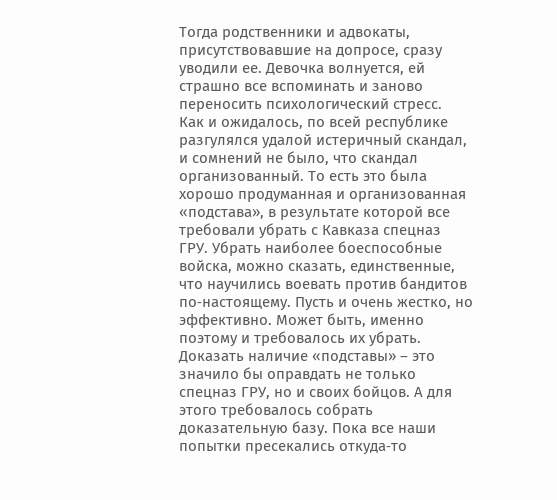Тогда родственники и адвокаты, присутствовавшие на допросе, сразу уводили ее. Девочка волнуется, ей страшно все вспоминать и заново переносить психологический стресс.
Как и ожидалось, по всей республике разгулялся удалой истеричный скандал, и сомнений не было, что скандал организованный. То есть это была хорошо продуманная и организованная «подстава», в результате которой все требовали убрать с Кавказа спецназ ГРУ. Убрать наиболее боеспособные войска, можно сказать, единственные, что научились воевать против бандитов по‑настоящему. Пусть и очень жестко, но эффективно. Может быть, именно поэтому и требовалось их убрать. Доказать наличие «подставы» – это значило бы оправдать не только спецназ ГРУ, но и своих бойцов. А для этого требовалось собрать доказательную базу. Пока все наши попытки пресекались откуда‑то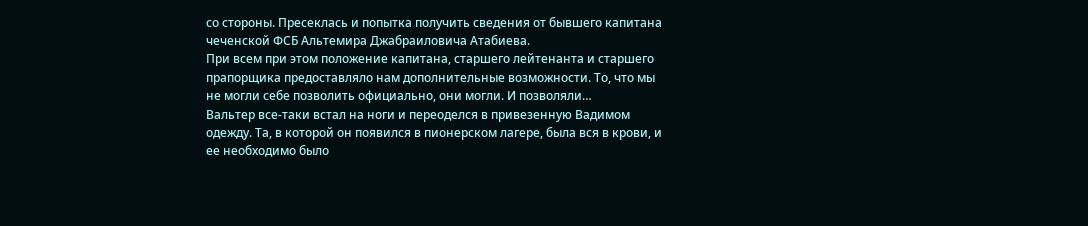со стороны. Пресеклась и попытка получить сведения от бывшего капитана чеченской ФСБ Альтемира Джабраиловича Атабиева.
При всем при этом положение капитана, старшего лейтенанта и старшего прапорщика предоставляло нам дополнительные возможности. То, что мы не могли себе позволить официально, они могли. И позволяли…
Вальтер все‑таки встал на ноги и переоделся в привезенную Вадимом одежду. Та, в которой он появился в пионерском лагере, была вся в крови, и ее необходимо было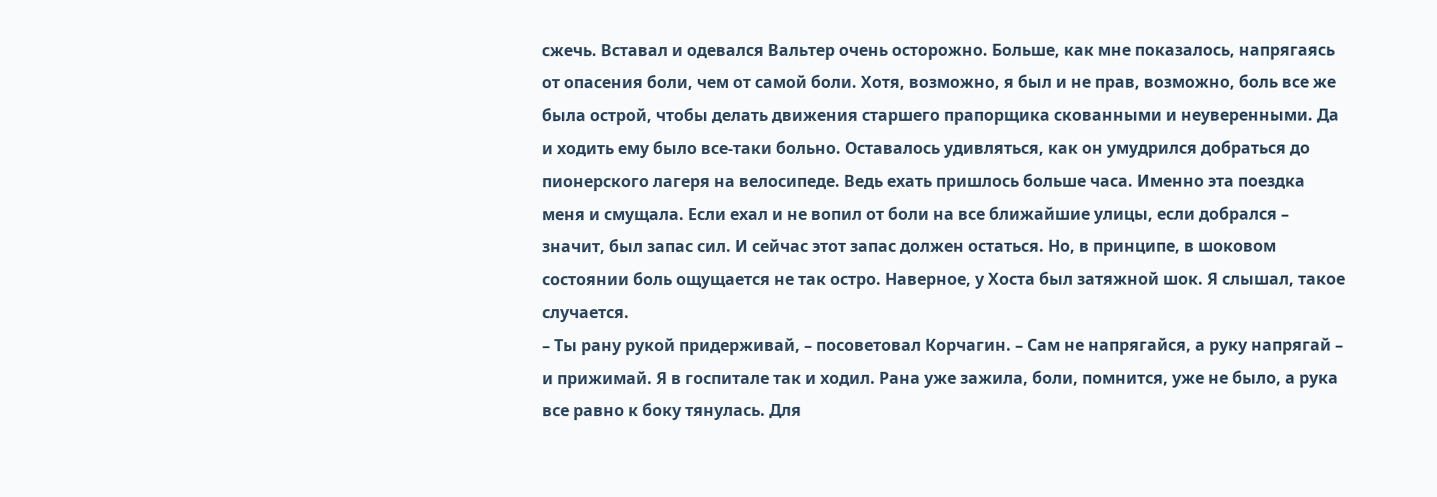сжечь. Вставал и одевался Вальтер очень осторожно. Больше, как мне показалось, напрягаясь от опасения боли, чем от самой боли. Хотя, возможно, я был и не прав, возможно, боль все же была острой, чтобы делать движения старшего прапорщика скованными и неуверенными. Да и ходить ему было все‑таки больно. Оставалось удивляться, как он умудрился добраться до пионерского лагеря на велосипеде. Ведь ехать пришлось больше часа. Именно эта поездка меня и смущала. Если ехал и не вопил от боли на все ближайшие улицы, если добрался – значит, был запас сил. И сейчас этот запас должен остаться. Но, в принципе, в шоковом состоянии боль ощущается не так остро. Наверное, у Хоста был затяжной шок. Я слышал, такое случается.
– Ты рану рукой придерживай, – посоветовал Корчагин. – Сам не напрягайся, а руку напрягай – и прижимай. Я в госпитале так и ходил. Рана уже зажила, боли, помнится, уже не было, а рука все равно к боку тянулась. Для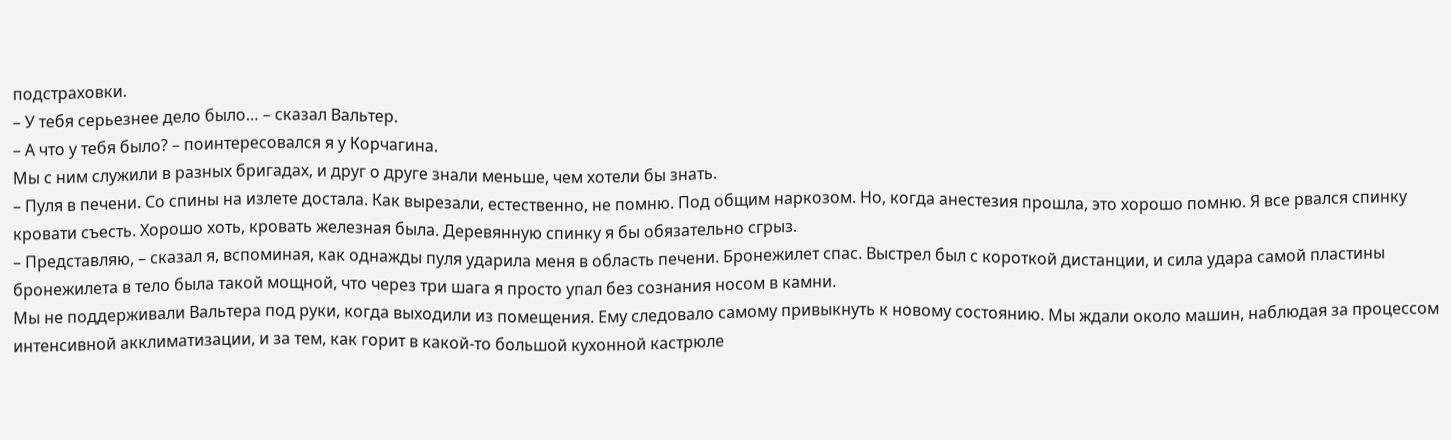подстраховки.
– У тебя серьезнее дело было… – сказал Вальтер.
– А что у тебя было? – поинтересовался я у Корчагина.
Мы с ним служили в разных бригадах, и друг о друге знали меньше, чем хотели бы знать.
– Пуля в печени. Со спины на излете достала. Как вырезали, естественно, не помню. Под общим наркозом. Но, когда анестезия прошла, это хорошо помню. Я все рвался спинку кровати съесть. Хорошо хоть, кровать железная была. Деревянную спинку я бы обязательно сгрыз.
– Представляю, – сказал я, вспоминая, как однажды пуля ударила меня в область печени. Бронежилет спас. Выстрел был с короткой дистанции, и сила удара самой пластины бронежилета в тело была такой мощной, что через три шага я просто упал без сознания носом в камни.
Мы не поддерживали Вальтера под руки, когда выходили из помещения. Ему следовало самому привыкнуть к новому состоянию. Мы ждали около машин, наблюдая за процессом интенсивной акклиматизации, и за тем, как горит в какой‑то большой кухонной кастрюле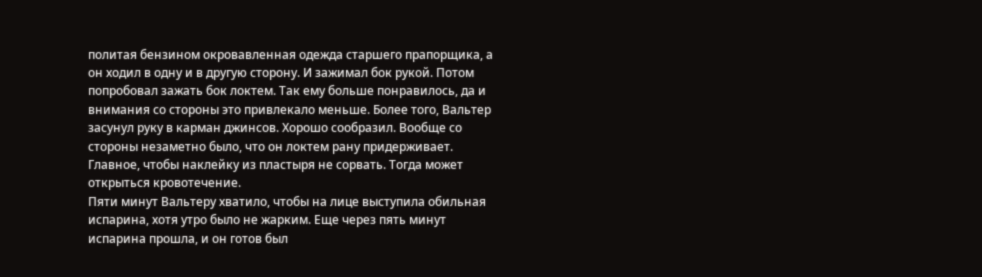политая бензином окровавленная одежда старшего прапорщика, а он ходил в одну и в другую сторону. И зажимал бок рукой. Потом попробовал зажать бок локтем. Так ему больше понравилось, да и внимания со стороны это привлекало меньше. Более того, Вальтер засунул руку в карман джинсов. Хорошо сообразил. Вообще со стороны незаметно было, что он локтем рану придерживает. Главное, чтобы наклейку из пластыря не сорвать. Тогда может открыться кровотечение.
Пяти минут Вальтеру хватило, чтобы на лице выступила обильная испарина, хотя утро было не жарким. Еще через пять минут испарина прошла, и он готов был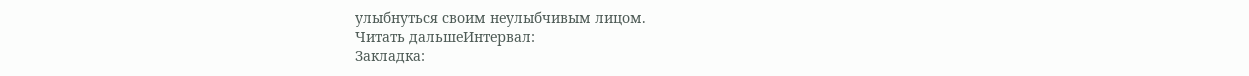улыбнуться своим неулыбчивым лицом.
Читать дальшеИнтервал:
Закладка: